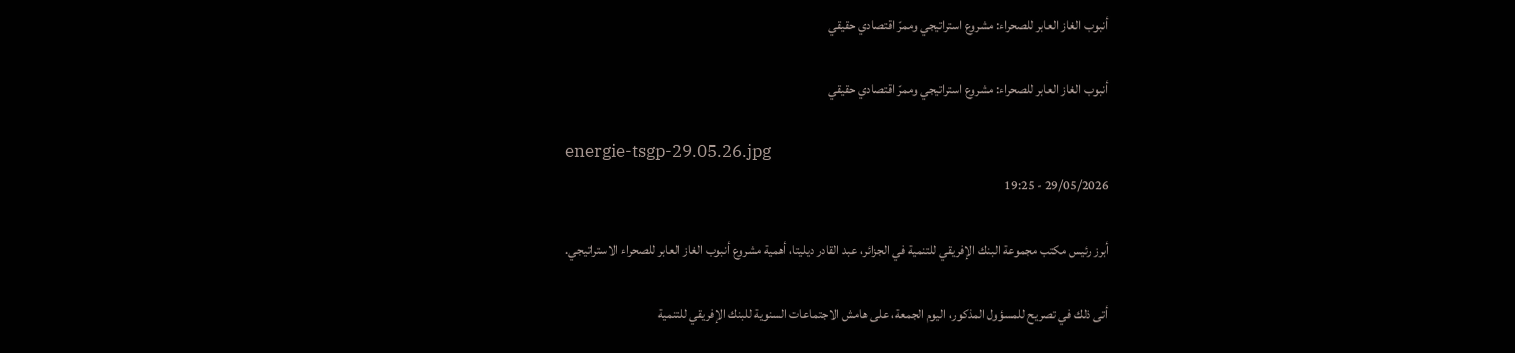أنبوب الغاز العابر للصحراء: مشروع استراتيجي وممرّ اقتصادي حقيقي

أنبوب الغاز العابر للصحراء: مشروع استراتيجي وممرّ اقتصادي حقيقي

energie-tsgp-29.05.26.jpg
29/05/2026 - 19:25

أبرز رئيس مكتب مجموعة البنك الإفريقي للتنمية في الجزائر، عبد القادر ديليتا، أهمية مشروع أنبوب الغاز العابر للصحراء الاستراتيجي.

أتى ذلك في تصريح للمسؤول المذكور، اليوم الجمعة، على هامش الاجتماعات السنوية للبنك الإفريقي للتنمية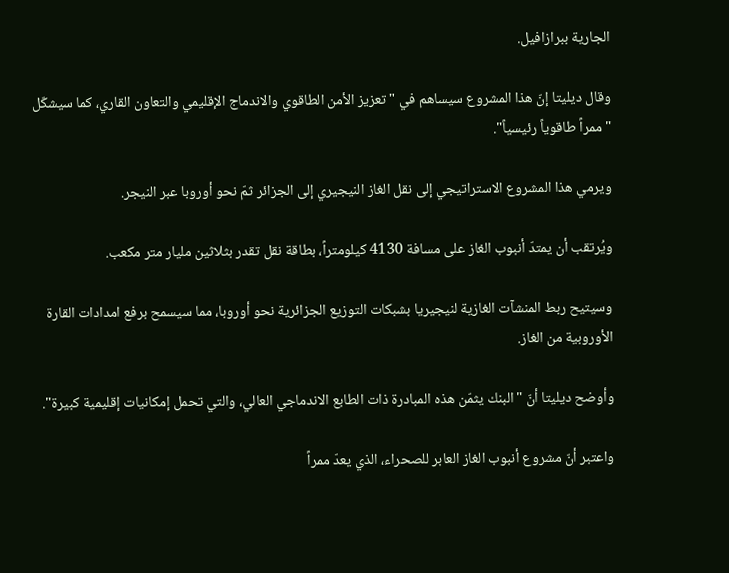الجارية ببرازافيل.

وقال ديليتا إنّ هذا المشروع سيساهم في "تعزيز الأمن الطاقوي والاندماج الإقليمي والتعاون القاري، كما سيشكّل "ممراً طاقوياً رئيسياً".

ويرمي هذا المشروع الاستراتيجي إلى نقل الغاز النيجيري إلى الجزائر ثمّ نحو أوروبا عبر النيجر.

ويُرتقب أن يمتدّ أنبوب الغاز على مسافة 4130 كيلومتراً، بطاقة نقل تقدر بثلاثين مليار متر مكعب.

وسيتيح ربط المنشآت الغازية لنيجيريا بشبكات التوزيع الجزائرية نحو أوروبا، مما سيسمح برفع امدادات القارة الأوروبية من الغاز.

وأوضح ديليتا أنّ "البنك يثمّن هذه المبادرة ذات الطابع الاندماجي العالي، والتي تحمل إمكانيات إقليمية كبيرة".

واعتبر أنّ مشروع أنبوب الغاز العابر للصحراء، الذي يعدّ ممراً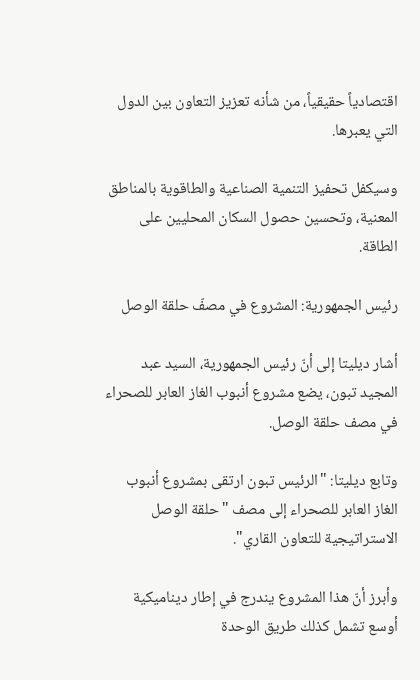اقتصادياً حقيقياً، من شأنه تعزيز التعاون بين الدول التي يعبرها.

وسيكفل تحفيز التنمية الصناعية والطاقوية بالمناطق المعنية، وتحسين حصول السكان المحليين على الطاقة.

رئيس الجمهورية: المشروع في مصفّ حلقة الوصل

أشار ديليتا إلى أنّ رئيس الجمهورية، السيد عبد المجيد تبون، يضع مشروع أنبوب الغاز العابر للصحراء في مصف حلقة الوصل.

وتابع ديليتا: "الرئيس تبون ارتقى بمشروع أنبوب الغاز العابر للصحراء إلى مصف "حلقة الوصل الاستراتيجية للتعاون القاري".

وأبرز أنّ هذا المشروع يندرج في إطار ديناميكية أوسع تشمل كذلك طريق الوحدة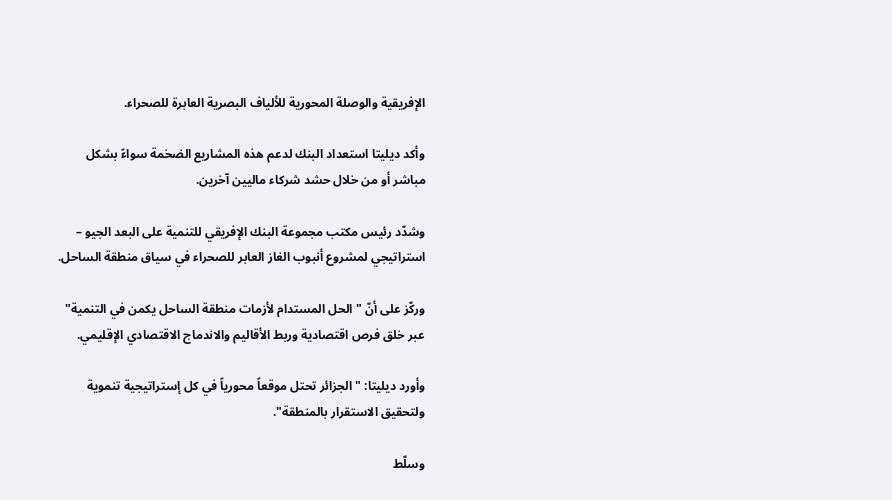الإفريقية والوصلة المحورية للألياف البصرية العابرة للصحراء.

وأكد ديليتا استعداد البنك لدعم هذه المشاريع الضخمة سواءً بشكل مباشر أو من خلال حشد شركاء ماليين آخرين.

وشدّد رئيس مكتب مجموعة البنك الإفريقي للتنمية على البعد الجيو – استراتيجي لمشروع أنبوب الغاز العابر للصحراء في سياق منطقة الساحل.

وركّز على أنّ "الحل المستدام لأزمات منطقة الساحل يكمن في التنمية" عبر خلق فرص اقتصادية وربط الأقاليم والاندماج الاقتصادي الإقليمي.

وأورد ديليتا: "الجزائر تحتل موقعاً محورياً في كل إستراتيجية تنموية ولتحقيق الاستقرار بالمنطقة".

وسلّط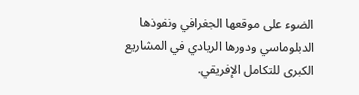الضوء على موقعها الجغرافي ونفوذها الدبلوماسي ودورها الريادي في المشاريع الكبرى للتكامل الإفريقي.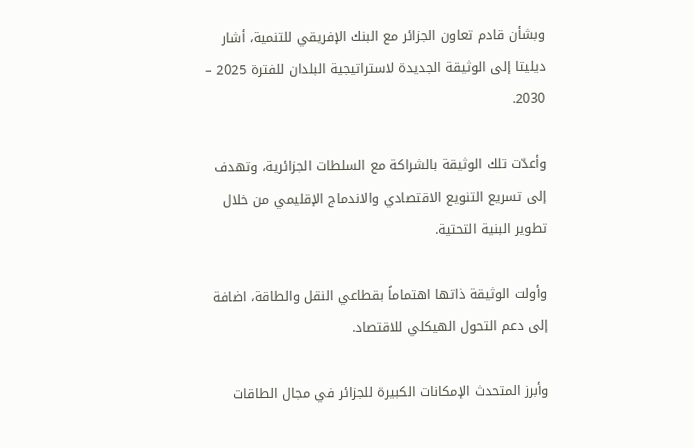وبشأن قادم تعاون الجزائر مع البنك الإفريقي للتنمية، أشار ديليتا إلى الوثيقة الجديدة لاستراتيجية البلدان للفترة 2025 – 2030.

وأعدّت تلك الوثيقة بالشراكة مع السلطات الجزائرية، وتهدف إلى تسريع التنويع الاقتصادي والاندماج الإقليمي من خلال تطوير البنية التحتية.

وأولت الوثيقة ذاتها اهتماماً بقطاعي النقل والطاقة، اضافة إلى دعم التحول الهيكلي للاقتصاد.

وأبرز المتحدث الإمكانات الكبيرة للجزائر في مجال الطاقات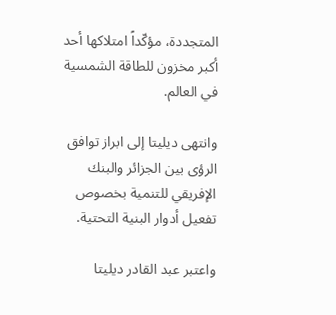المتجددة، مؤكّداً امتلاكها أحد أكبر مخزون للطاقة الشمسية في العالم.

وانتهى ديليتا إلى ابراز توافق الرؤى بين الجزائر والبنك الإفريقي للتنمية بخصوص تفعيل أدوار البنية التحتية.

واعتبر عبد القادر ديليتا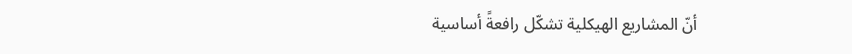أنّ المشاريع الهيكلية تشكّل رافعةً أساسية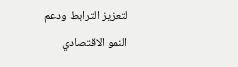لتعزيز الترابط ودعم النمو الاقتصادي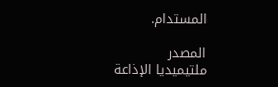المستدام.

المصدر
ملتيميديا الإذاعة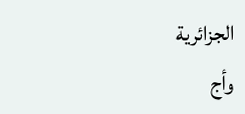الجزائرية
وأج